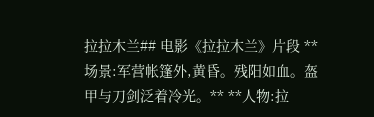拉拉木兰## 电影《拉拉木兰》片段 **场景:军营帐篷外,黄昏。残阳如血。盔甲与刀剑泛着冷光。** **人物:拉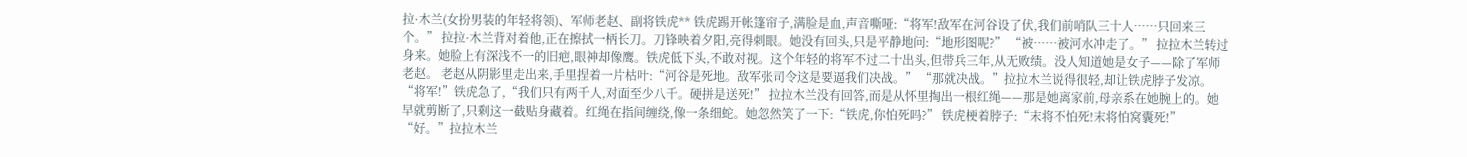拉·木兰(女扮男装的年轻将领)、军师老赵、副将铁虎** 铁虎踢开帐篷帘子,满脸是血,声音嘶哑:“将军!敌军在河谷设了伏,我们前哨队三十人……只回来三个。” 拉拉·木兰背对着他,正在擦拭一柄长刀。刀锋映着夕阳,亮得刺眼。她没有回头,只是平静地问:“地形图呢?” “被……被河水冲走了。” 拉拉木兰转过身来。她脸上有深浅不一的旧疤,眼神却像鹰。铁虎低下头,不敢对视。这个年轻的将军不过二十出头,但带兵三年,从无败绩。没人知道她是女子——除了军师老赵。 老赵从阴影里走出来,手里捏着一片枯叶:“河谷是死地。敌军张司令这是要逼我们决战。” “那就决战。”拉拉木兰说得很轻,却让铁虎脖子发凉。 “将军!”铁虎急了,“我们只有两千人,对面至少八千。硬拼是送死!” 拉拉木兰没有回答,而是从怀里掏出一根红绳——那是她离家前,母亲系在她腕上的。她早就剪断了,只剩这一截贴身藏着。红绳在指间缠绕,像一条细蛇。她忽然笑了一下:“铁虎,你怕死吗?” 铁虎梗着脖子:“末将不怕死!末将怕窝囊死!” “好。”拉拉木兰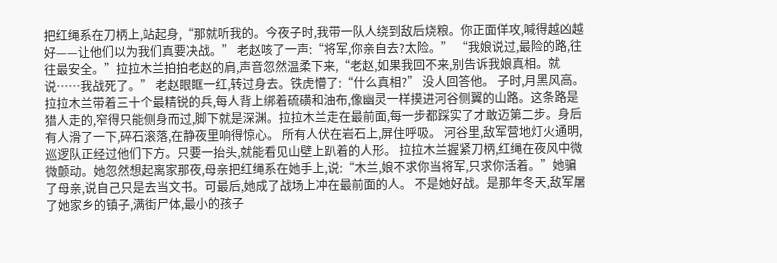把红绳系在刀柄上,站起身,“那就听我的。今夜子时,我带一队人绕到敌后烧粮。你正面佯攻,喊得越凶越好——让他们以为我们真要决战。” 老赵咳了一声:“将军,你亲自去?太险。” “我娘说过,最险的路,往往最安全。”拉拉木兰拍拍老赵的肩,声音忽然温柔下来,“老赵,如果我回不来,别告诉我娘真相。就说……我战死了。” 老赵眼眶一红,转过身去。铁虎懵了:“什么真相?” 没人回答他。 子时,月黑风高。 拉拉木兰带着三十个最精锐的兵,每人背上绑着硫磺和油布,像幽灵一样摸进河谷侧翼的山路。这条路是猎人走的,窄得只能侧身而过,脚下就是深渊。拉拉木兰走在最前面,每一步都踩实了才敢迈第二步。身后有人滑了一下,碎石滚落,在静夜里响得惊心。 所有人伏在岩石上,屏住呼吸。 河谷里,敌军营地灯火通明,巡逻队正经过他们下方。只要一抬头,就能看见山壁上趴着的人形。 拉拉木兰握紧刀柄,红绳在夜风中微微颤动。她忽然想起离家那夜,母亲把红绳系在她手上,说:“木兰,娘不求你当将军,只求你活着。”她骗了母亲,说自己只是去当文书。可最后,她成了战场上冲在最前面的人。 不是她好战。是那年冬天,敌军屠了她家乡的镇子,满街尸体,最小的孩子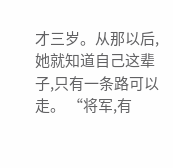才三岁。从那以后,她就知道自己这辈子,只有一条路可以走。 “将军,有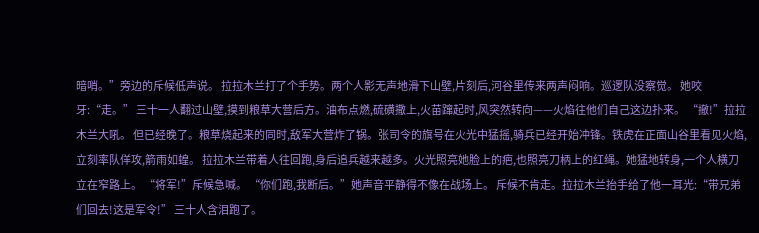暗哨。”旁边的斥候低声说。 拉拉木兰打了个手势。两个人影无声地滑下山壁,片刻后,河谷里传来两声闷响。巡逻队没察觉。 她咬牙:“走。” 三十一人翻过山壁,摸到粮草大营后方。油布点燃,硫磺撒上,火苗蹿起时,风突然转向——火焰往他们自己这边扑来。 “撤!”拉拉木兰大吼。 但已经晚了。粮草烧起来的同时,敌军大营炸了锅。张司令的旗号在火光中猛摇,骑兵已经开始冲锋。铁虎在正面山谷里看见火焰,立刻率队佯攻,箭雨如蝗。 拉拉木兰带着人往回跑,身后追兵越来越多。火光照亮她脸上的疤,也照亮刀柄上的红绳。她猛地转身,一个人横刀立在窄路上。 “将军!”斥候急喊。 “你们跑,我断后。”她声音平静得不像在战场上。 斥候不肯走。拉拉木兰抬手给了他一耳光:“带兄弟们回去!这是军令!” 三十人含泪跑了。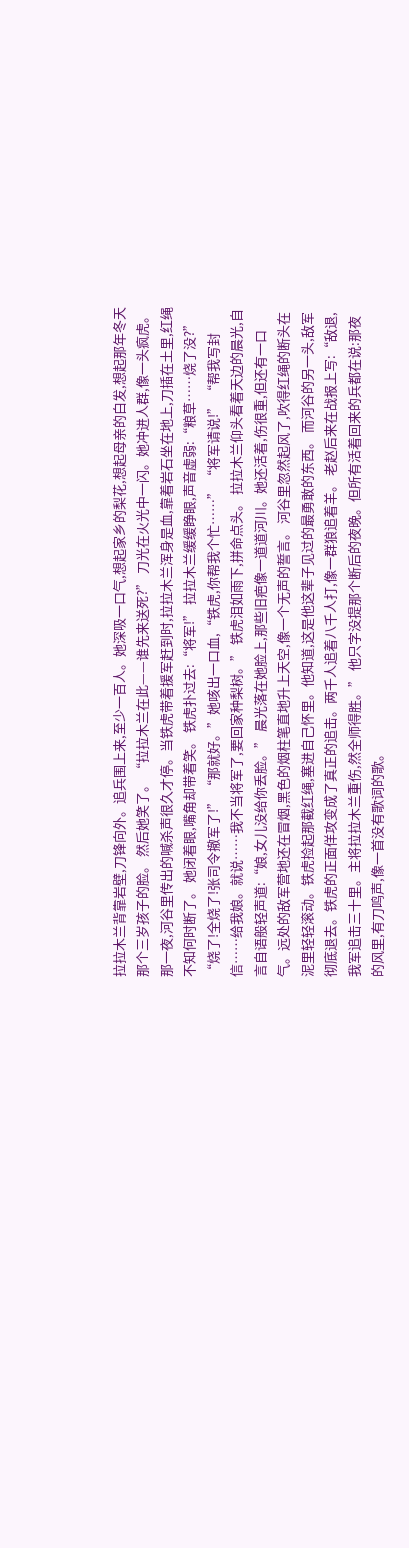拉拉木兰背靠岩壁,刀锋向外。追兵围上来,至少一百人。她深吸一口气,想起家乡的梨花,想起母亲的白发,想起那年冬天那个三岁孩子的脸。 然后她笑了。 “拉拉木兰在此——谁先来送死?” 刀光在火光中一闪。她冲进人群,像一头疯虎。那一夜,河谷里传出的喊杀声很久才停。当铁虎带着援军赶到时,拉拉木兰浑身是血,靠着岩石坐在地上,刀插在土里,红绳不知何时断了。 她闭着眼,嘴角却带着笑。 铁虎扑过去:“将军!” 拉拉木兰缓缓睁眼,声音虚弱:“粮草……烧了没?” “烧了!全烧了!张司令撤军了!” “那就好。”她咳出一口血,“铁虎,你帮我个忙……” “将军请说!” “帮我写封信……给我娘。就说……我不当将军了,要回家种梨树。” 铁虎泪如雨下,拼命点头。 拉拉木兰仰头看着天边的晨光,自言自语般轻声道:“娘,女儿没给你丢脸。” 晨光落在她脸上,那些旧疤像一道道河川。她还活着,伤很重,但还有一口气。远处的敌军营地还在冒烟,黑色的烟柱笔直地升上天空,像一个无声的誓言。 河谷里忽然起风了,吹得红绳的断头在泥里轻轻滚动。铁虎捡起那截红绳,塞进自己怀里。他知道,这是他这辈子见过的最勇敢的东西。 而河谷的另一头,敌军彻底退去。铁虎的正面佯攻变成了真正的追击。两千人追着八千人打,像一群狼追着羊。 老赵后来在战报上写:“敌退,我军追击三十里。主将拉拉木兰重伤,然全师得胜。” 他只字没提那个断后的夜晚。但所有活着回来的兵都在说:那夜的风里,有刀鸣声,像一首没有歌词的歌。